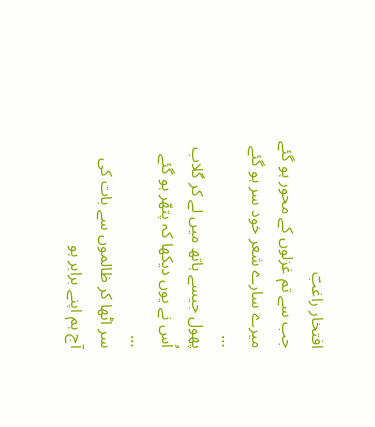افتخار راغبؔ
جب سے تم غزلوں کے محور ہو گئے
میرے سارے شعر خود سر ہو گئے
…
پھول جیسے ہاتھ میں لے کر گلاب
اُس نے یوں دیکھا کہ پتھّر ہو گئے
…
سر اٹھا کر ظالموں سے بات کی
آج ہم اپنے برابر ہو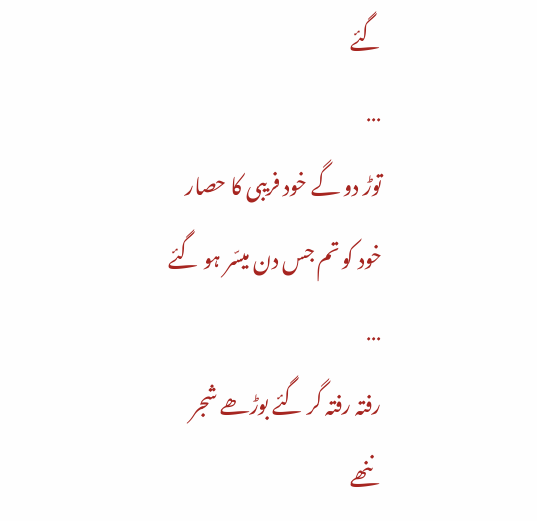گئے
…
توڑ دو گے خود فریبی کا حصار
خود کو تم جس دن میسّر ہو گئے
…
رفتہ رفتہ گر گئے بوڑھے شجر
ننھے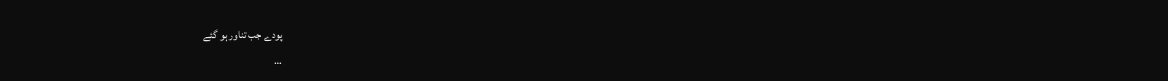پودے جب تناور ہو گئے
…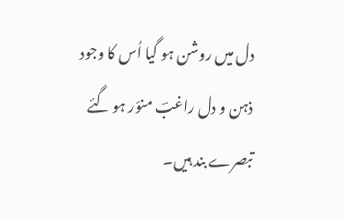دل میں روشن ہو گیا اُس کا وجود
ذہن و دل راغبؔ منوّر ہو گئے
تبصرے بند ہیں۔